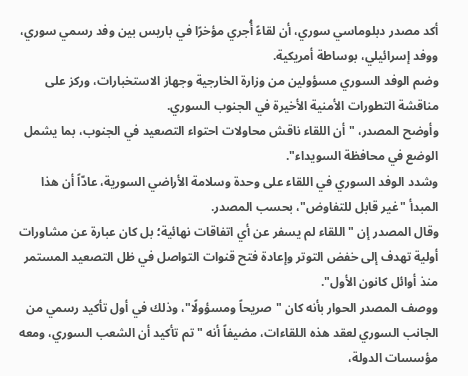أكد مصدر دبلوماسي سوري، أن لقاءً أُجري مؤخرًا في باريس بين وفد رسمي سوري، ووفد إسرائيلي، بوساطة أمريكية.
وضم الوفد السوري مسؤولين من وزارة الخارجية وجهاز الاستخبارات، وركز على مناقشة التطورات الأمنية الأخيرة في الجنوب السوري.
وأوضح المصدر، "أن اللقاء ناقش محاولات احتواء التصعيد في الجنوب، بما يشمل الوضع في محافظة السويداء".
وشدد الوفد السوري في اللقاء على وحدة وسلامة الأراضي السورية، عادّاً أن هذا المبدأ "غير قابل للتفاوض"، بحسب المصدر.
وقال المصدر إن "اللقاء لم يسفر عن أي اتفاقات نهائية؛ بل كان عبارة عن مشاورات أولية تهدف إلى خفض التوتر وإعادة فتح قنوات التواصل في ظل التصعيد المستمر منذ أوائل كانون الأول".
ووصف المصدر الحوار بأنه كان "صريحاً ومسؤولًا"، وذلك في أول تأكيد رسمي من الجانب السوري لعقد هذه اللقاءات، مضيفاً أنه "تم تأكيد أن الشعب السوري، ومعه مؤسسات الدولة،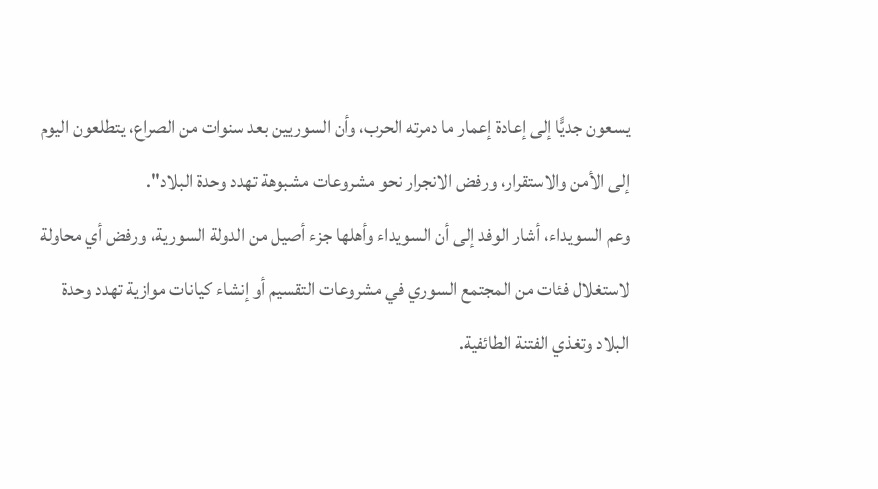يسعون جديًّا إلى إعادة إعمار ما دمرته الحرب، وأن السوريين بعد سنوات من الصراع، يتطلعون اليوم إلى الأمن والاستقرار، ورفض الانجرار نحو مشروعات مشبوهة تهدد وحدة البلاد".
وعم السويداء، أشار الوفد إلى أن السويداء وأهلها جزء أصيل من الدولة السورية، ورفض أي محاولة لاستغلال فئات من المجتمع السوري في مشروعات التقسيم أو إنشاء كيانات موازية تهدد وحدة البلاد وتغذي الفتنة الطائفية.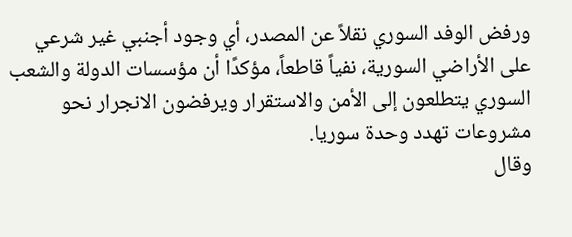ورفض الوفد السوري نقلاً عن المصدر، أي وجود أجنبي غير شرعي على الأراضي السورية، نفياً قاطعاً، مؤكدًا أن مؤسسات الدولة والشعب السوري يتطلعون إلى الأمن والاستقرار ويرفضون الانجرار نحو مشروعات تهدد وحدة سوريا.
وقال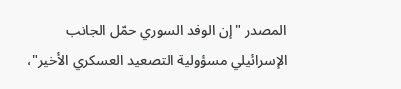المصدر "إن الوفد السوري حمّل الجانب الإسرائيلي مسؤولية التصعيد العسكري الأخير"،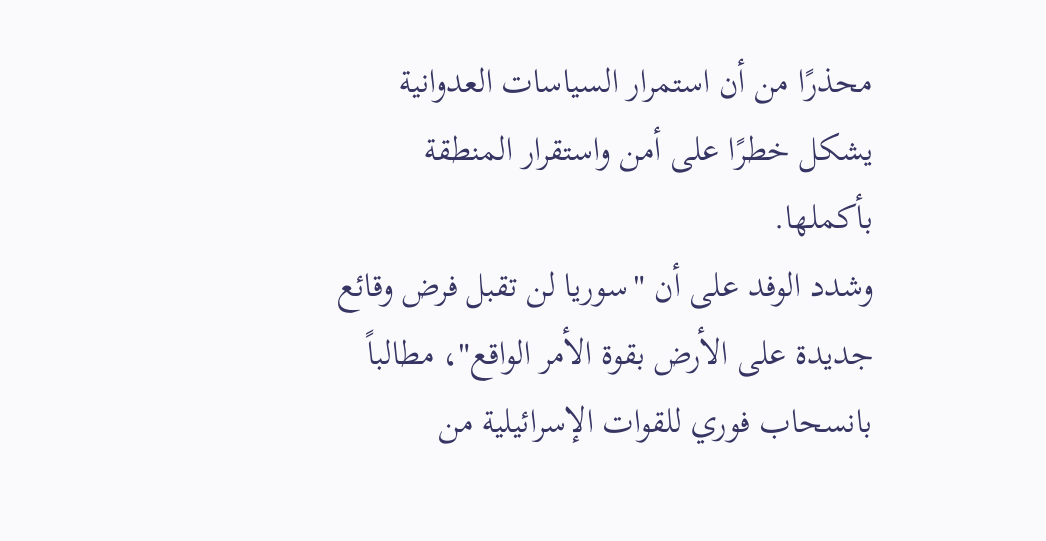محذرًا من أن استمرار السياسات العدوانية يشكل خطرًا على أمن واستقرار المنطقة بأكملها.
وشدد الوفد على أن "سوريا لن تقبل فرض وقائع جديدة على الأرض بقوة الأمر الواقع"، مطالباً بانسحاب فوري للقوات الإسرائيلية من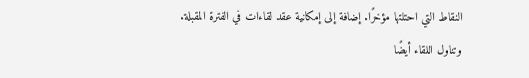النقاط التي احتلتها مؤخرًا. إضافة إلى إمكانية عقد لقاءات في الفترة المقبلة.
وتناول اللقاء أيضًا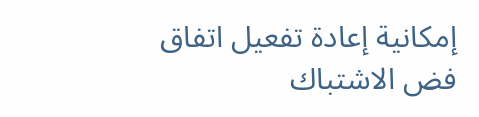إمكانية إعادة تفعيل اتفاق فض الاشتباك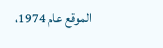الموقع عام 1974،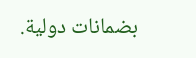بضمانات دولية.